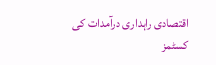اقتصادی راہداری درآمدات کی کسٹمز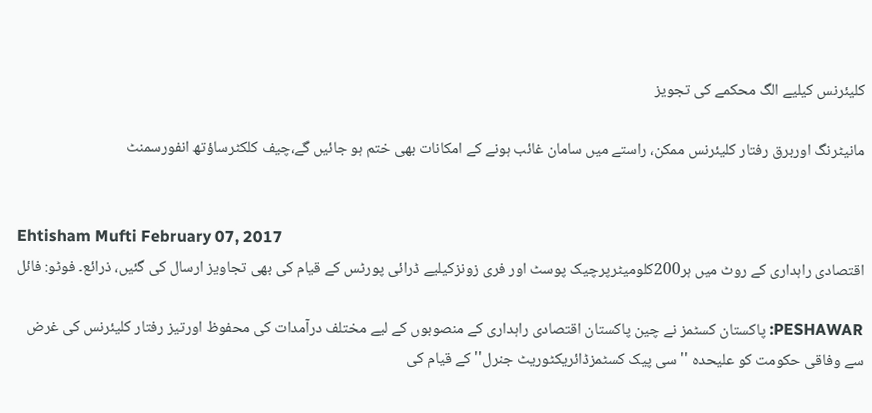کلیئرنس کیلیے الگ محکمے کی تجویز

مانیٹرنگ اوربرق رفتار کلیئرنس ممکن، راستے میں سامان غائب ہونے کے امکانات بھی ختم ہو جائیں گے،چیف کلکٹرساؤتھ انفورسمنٹ


Ehtisham Mufti February 07, 2017
اقتصادی راہداری کے روٹ میں ہر200کلومیٹرپرچیک پوسٹ اور فری زونزکیلیے ڈرائی پورٹس کے قیام کی بھی تجاویز ارسال کی گئیں، ذرائع۔ فوٹو: فائل

PESHAWAR: پاکستان کسٹمز نے چین پاکستان اقتصادی راہداری کے منصوبوں کے لیے مختلف درآمدات کی محفوظ اورتیز رفتار کلیئرنس کی غرض سے وفاقی حکومت کو علیحدہ ''سی پیک کسٹمزڈائریکٹوریٹ جنرل'' کے قیام کی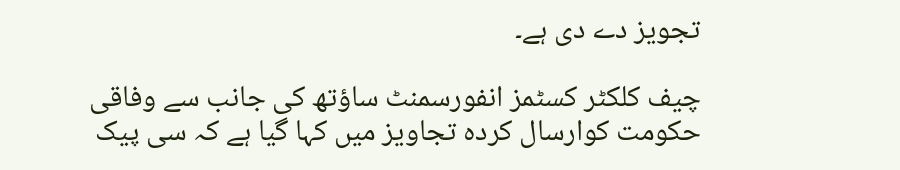تجویز دے دی ہے۔

چیف کلکٹر کسٹمز انفورسمنٹ ساؤتھ کی جانب سے وفاقی حکومت کوارسال کردہ تجاویز میں کہا گیا ہے کہ سی پیک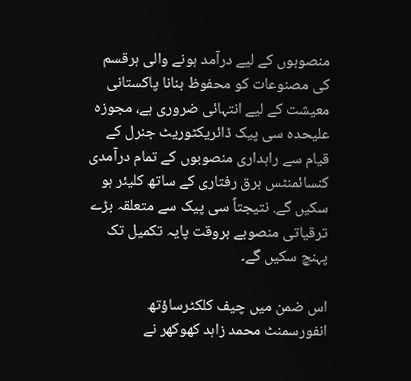منصوبوں کے لیے درآمد ہونے والی ہرقسم کی مصنوعات کو محفوظ بنانا پاکستانی معیشت کے لیے انتہائی ضروری ہے، مجوزہ علیحدہ سی پیک ڈائریکٹوریٹ جنرل کے قیام سے راہداری منصوبوں کے تمام درآمدی کنسائمنٹس برق رفتاری کے ساتھ کلیئر ہو سکیں گے. نتیجتاً سی پیک سے متعلقہ بڑے ترقیاتی منصوبے بروقت پایہ تکمیل تک پہنچ سکیں گے۔

اس ضمن میں چیف کلکٹرساؤتھ انفورسمنٹ محمد زاہد کھوکھر نے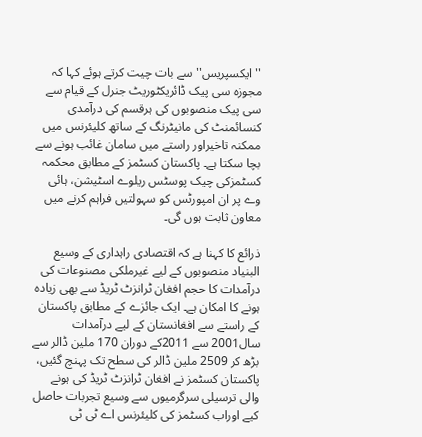''ایکسپریس'' سے بات چیت کرتے ہوئے کہا کہ مجوزہ سی پیک ڈائریکٹوریٹ جنرل کے قیام سے سی پیک منصوبوں کی ہرقسم کی درآمدی کنسائمنٹ کی مانیٹرنگ کے ساتھ کلیئرنس میں ممکنہ تاخیراور راستے میں سامان غائب ہونے سے بچا سکتا ہے۔ پاکستان کسٹمز کے مطابق محکمہ کسٹمزکی چیک پوسٹس ریلوے اسٹیشن، ہائی وے پر ان امپورٹس کو سہولتیں فراہم کرنے میں معاون ثابت ہوں گی۔

ذرائع کا کہنا ہے کہ اقتصادی راہداری کے وسیع البنیاد منصوبوں کے لیے غیرملکی مصنوعات کی درآمدات کا حجم افغان ٹرانزٹ ٹریڈ سے بھی زیادہ ہونے کا امکان ہے۔ ایک جائزے کے مطابق پاکستان کے راستے سے افغانستان کے لیے درآمدات سال2001 سے 2011کے دوران 170 ملین ڈالر سے بڑھ کر 2509 ملین ڈالر کی سطح تک پہنچ گئیں، پاکستان کسٹمز نے افغان ٹرانزٹ ٹریڈ کی ہونے والی ترسیلی سرگرمیوں سے وسیع تجربات حاصل کیے اوراب کسٹمز کی کلیئرنس اے ٹی ٹی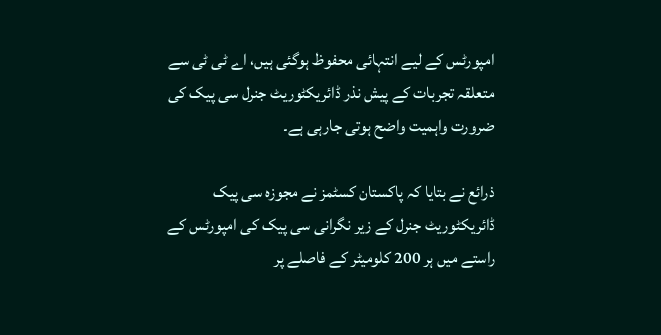امپورٹس کے لیے انتہائی محفوظ ہوگئی ہیں، اے ٹی ٹی سے متعلقہ تجربات کے پیش نذر ڈائریکٹوریٹ جنرل سی پیک کی ضرورت واہمیت واضح ہوتی جارہی ہے۔

ذرائع نے بتایا کہ پاکستان کسٹمز نے مجوزہ سی پیک ڈائریکٹوریٹ جنرل کے زیر نگرانی سی پیک کی امپورٹس کے راستے میں ہر 200 کلومیٹر کے فاصلے پر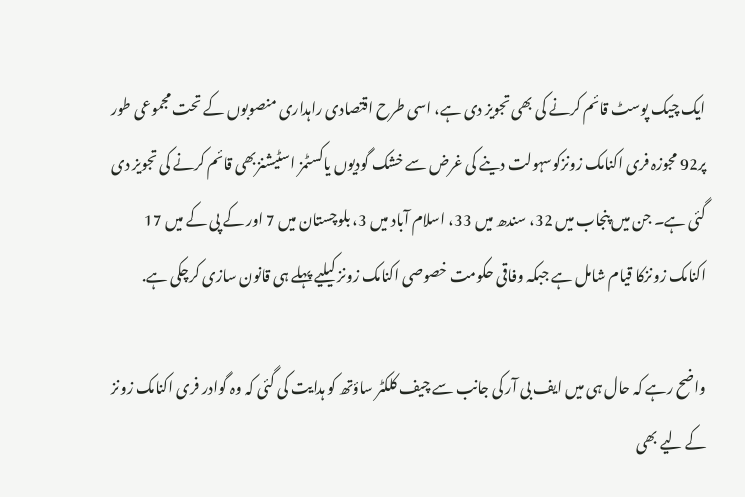ایک چیک پوسٹ قائم کرنے کی بھی تجویز دی ہے، اسی طرح اقتصادی راہداری منصوبوں کے تحت مجموعی طور پر92 مجوزہ فری اکنامک زونزکوسہولت دینے کی غرض سے خشک گودیوں یاکسٹمز اسٹیشنزبھی قائم کرنے کی تجویز دی گئی ہے۔ جن میں پنجاب میں 32، سندھ میں 33، اسلام آباد میں 3، بلوچستان میں 7 اور کے پی کے میں 17 اکنامک زونزکا قیام شامل ہے جبکہ وفاقی حکومت خصوصی اکنامک زونز کیلیے پہلے ہی قانون سازی کرچکی ہے.

واضح رہے کہ حال ہی میں ایف بی آر کی جانب سے چیف کلکٹر ساؤتھ کو ہدایت کی گئی کہ وہ گوادر فری اکنامک زونز کے لیے بھی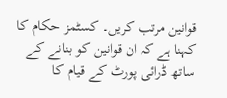قوانین مرتب کریں۔ کسٹمز حکام کا کہنا ہے کہ ان قوانین کو بنانے کے ساتھ ڈرائی پورٹ کے قیام کا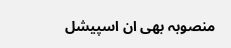منصوبہ بھی ان اسپیشل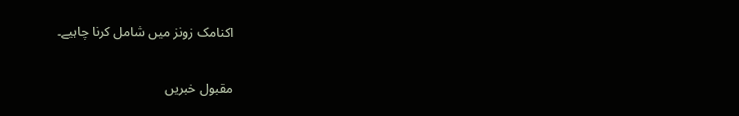اکنامک زونز میں شامل کرنا چاہیے۔

مقبول خبریں